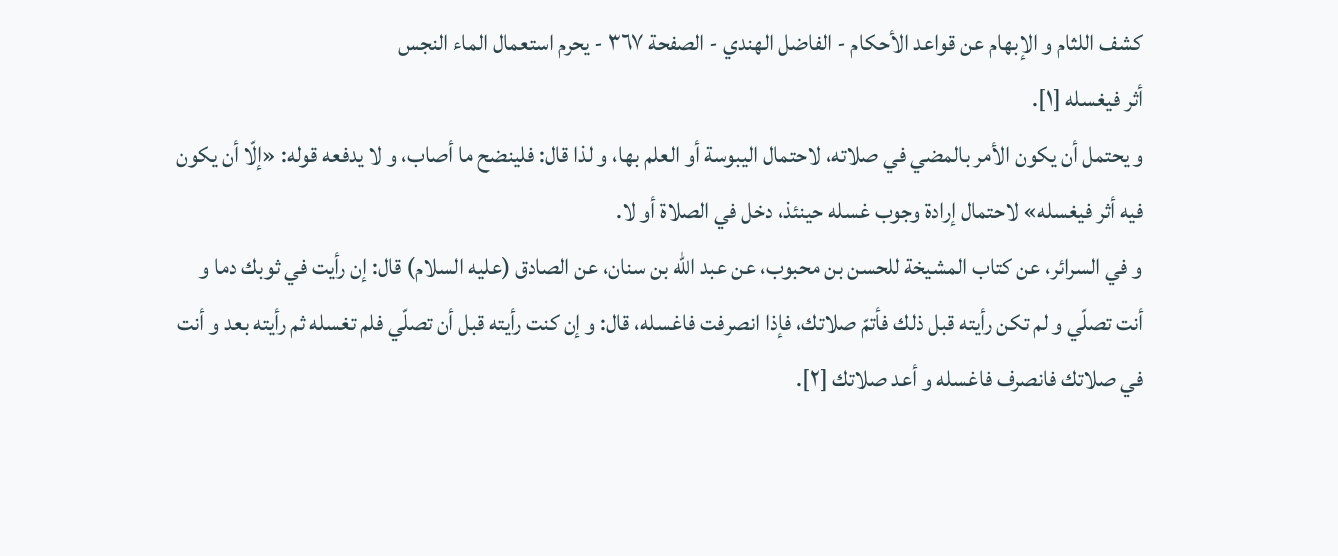كشف اللثام و الإبهام عن قواعد الأحكام - الفاضل الهندي - الصفحة ٣٦٧ - يحرم استعمال الماء النجس
أثر فيغسله [١].
و يحتمل أن يكون الأمر بالمضي في صلاته، لاحتمال اليبوسة أو العلم بها، و لذا قال: فلينضح ما أصاب، و لا يدفعه قوله: «إلّا أن يكون فيه أثر فيغسله» لاحتمال إرادة وجوب غسله حينئذ، دخل في الصلاة أو لا.
و في السرائر، عن كتاب المشيخة للحسن بن محبوب، عن عبد اللّه بن سنان، عن الصادق (عليه السلام) قال: إن رأيت في ثوبك دما و أنت تصلّي و لم تكن رأيته قبل ذلك فأتمّ صلاتك، فإذا انصرفت فاغسله، قال: و إن كنت رأيته قبل أن تصلّي فلم تغسله ثم رأيته بعد و أنت في صلاتك فانصرف فاغسله و أعد صلاتك [٢].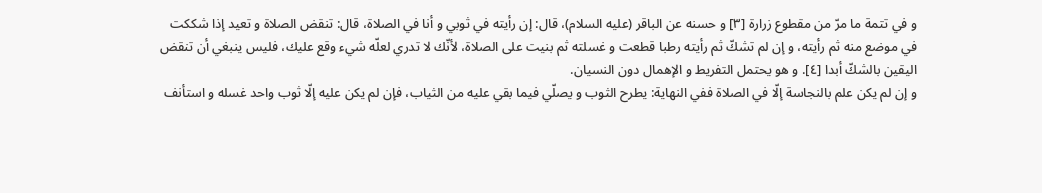و في تتمة ما مرّ من مقطوع زرارة [٣] و حسنه عن الباقر (عليه السلام)، قال: إن رأيته في ثوبي و أنا في الصلاة، قال: تنقض الصلاة و تعيد إذا شككت في موضع منه ثم رأيته، و إن لم تشكّ ثم رأيته رطبا قطعت و غسلته ثم بنيت على الصلاة، لأنّك لا تدري لعلّه شيء وقع عليك، فليس ينبغي أن تنقض اليقين بالشكّ أبدا [٤]. و هو يحتمل التفريط و الإهمال دون النسيان.
و إن لم يكن علم بالنجاسة إلّا في الصلاة ففي النهاية: يطرح الثوب و يصلّي فيما بقي عليه من الثياب، فإن لم يكن عليه إلّا ثوب واحد غسله و استأنف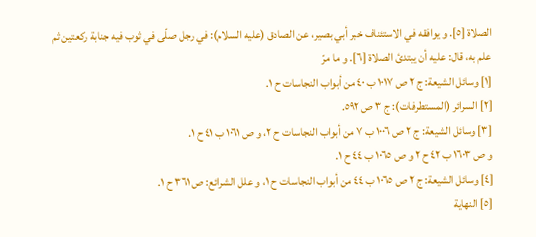الصلاة [٥]. و يوافقه في الاستئناف خبر أبي بصير، عن الصادق (عليه السلام): في رجل صلّى في ثوب فيه جنابة ركعتين ثم علم به، قال: عليه أن يبتدئ الصلاة [٦]. و ما مرّ
[١] وسائل الشيعة: ج ٢ ص ١٠١٧ ب ٤٠ من أبواب النجاسات ح ١.
[٢] السرائر (المستطرفات): ج ٣ ص ٥٩٢.
[٣] وسائل الشيعة: ج ٢ ص ١٠٠٦ ب ٧ من أبواب النجاسات ح ٢، و ص ١٠٦١ ب ٤١ ح ١.
و ص ١٦٠٣ ب ٤٢ ح ٢ و ص ١٠٦٥ ب ٤٤ ح ١.
[٤] وسائل الشيعة: ج ٢ ص ١٠٦٥ ب ٤٤ من أبواب النجاسات ح ١، و علل الشرائع: ص ٣٦١ ح ١.
[٥] النهاية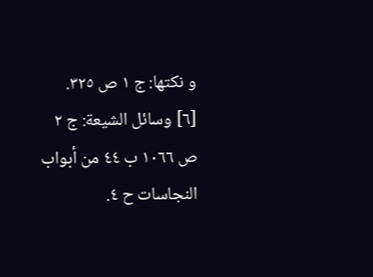و نكتها: ج ١ ص ٣٢٥.
[٦] وسائل الشيعة: ج ٢ ص ١٠٦٦ ب ٤٤ من أبواب النجاسات ح ٤.